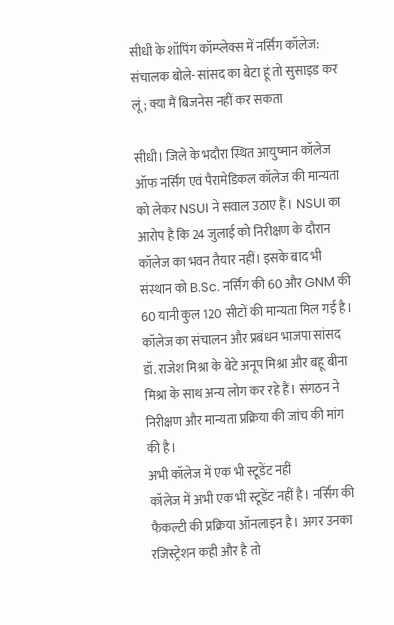सीधी के शॉपिंग कॉम्प्लेक्स में नर्सिंग कॉलेज: संचालक बोले- सांसद का बेटा हूं तो सुसाइड कर लूं; क्या मैं बिजनेस नहीं कर सकता

सीधी। जिले के भदौरा स्थित आयुष्मान कॉलेज ऑफ नर्सिंग एवं पैरामेडिकल कॉलेज की मान्यता को लेकर NSUI ने सवाल उठाए हैं। NSUI का आरोप है कि 24 जुलाई को निरीक्षण के दौरान कॉलेज का भवन तैयार नहीं। इसके बाद भी संस्थान को B.Sc. नर्सिंग की 60 और GNM की 60 यानी कुल 120 सीटों की मान्यता मिल गई है।
कॉलेज का संचालन और प्रबंधन भाजपा सांसद डॉ. राजेश मिश्रा के बेटे अनूप मिश्रा और बहू बीना मिश्रा के साथ अन्य लोग कर रहे हैं। संगठन ने निरीक्षण और मान्यता प्रक्रिया की जांच की मांग की है।
अभी कॉलेज में एक भी स्टूडेंट नहीं
कॉलेज में अभी एक भी स्टूडेंट नहीं है। नर्सिंग की फैकल्टी की प्रक्रिया ऑनलाइन है। अगर उनका रजिस्ट्रेशन कही और है तो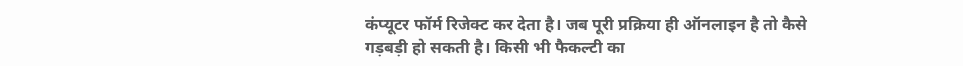कंप्यूटर फॉर्म रिजेक्ट कर देता है। जब पूरी प्रक्रिया ही ऑनलाइन है तो कैसे गड़बड़ी हो सकती है। किसी भी फैकल्टी का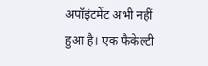अपॉइंटमेंट अभी नहीं हुआ है। एक फैकेल्टी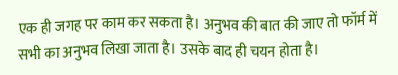एक ही जगह पर काम कर सकता है। अनुभव की बात की जाए तो फॉर्म में सभी का अनुभव लिखा जाता है। उसके बाद ही चयन होता है।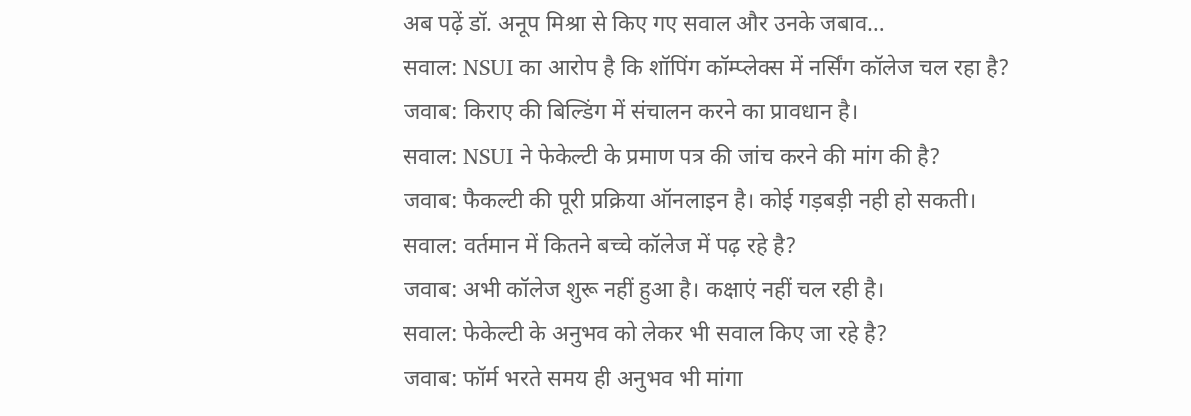अब पढ़ें डॉ. अनूप मिश्रा से किए गए सवाल और उनके जबाव…
सवाल: NSUI का आरोप है कि शॉपिंग कॉम्प्लेक्स में नर्सिंग कॉलेज चल रहा है?
जवाब: किराए की बिल्डिंग में संचालन करने का प्रावधान है।
सवाल: NSUI ने फेकेल्टी के प्रमाण पत्र की जांच करने की मांग की है?
जवाब: फैकल्टी की पूरी प्रक्रिया ऑनलाइन है। कोई गड़बड़ी नही हो सकती।
सवाल: वर्तमान में कितने बच्चे कॉलेज में पढ़ रहे है?
जवाब: अभी कॉलेज शुरू नहीं हुआ है। कक्षाएं नहीं चल रही है।
सवाल: फेकेल्टी के अनुभव को लेकर भी सवाल किए जा रहे है?
जवाब: फॉर्म भरते समय ही अनुभव भी मांगा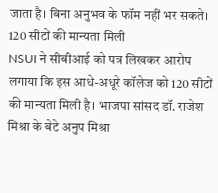जाता है। बिना अनुभव के फॉम नहीं भर सकते।
120 सीटों की मान्यता मिली
NSUI ने सीबीआई को पत्र लिखकर आरोप लगाया कि इस आधे-अधूरे कॉलेज को 120 सीटों की मान्यता मिली है। भाजपा सांसद डॉ. राजेश मिश्रा के बेटे अनुप मिश्रा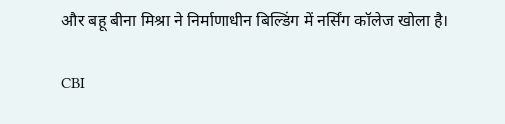और बहू बीना मिश्रा ने निर्माणाधीन बिल्डिंग में नर्सिंग कॉलेज खोला है।

CBI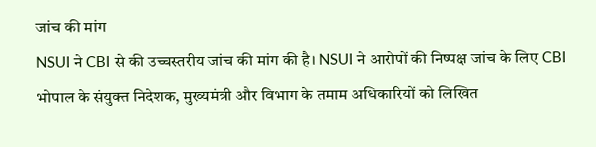जांच की मांग
NSUI ने CBI से की उच्चस्तरीय जांच की मांग की है। NSUI ने आरोपों की निष्पक्ष जांच के लिए CBI भोपाल के संयुक्त निदेशक, मुख्यमंत्री और विभाग के तमाम अधिकारियों को लिखित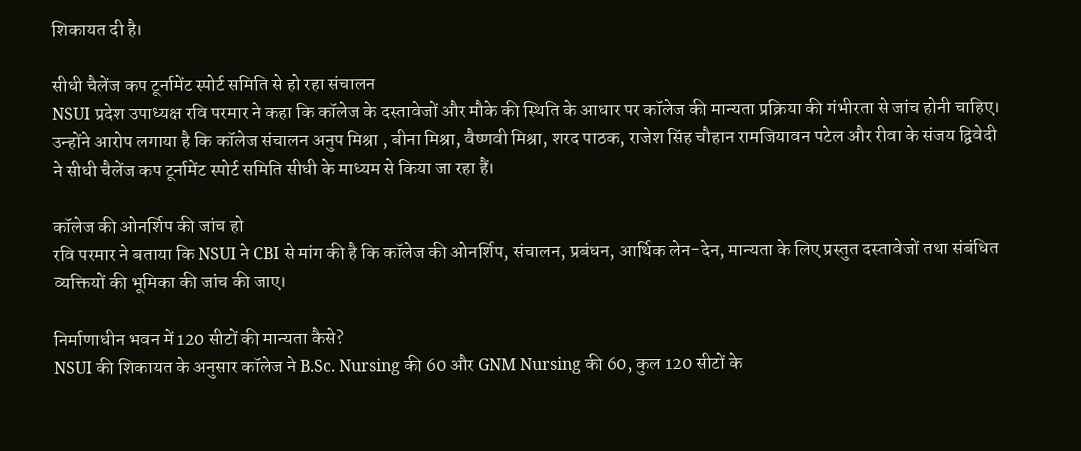शिकायत दी है।

सीधी चैलेंज कप टूर्नामेंट स्पोर्ट समिति से हो रहा संचालन
NSUI प्रदेश उपाध्यक्ष रवि परमार ने कहा कि कॉलेज के दस्तावेजों और मौके की स्थिति के आधार पर कॉलेज की मान्यता प्रक्रिया की गंभीरता से जांच होनी चाहिए। उन्होंने आरोप लगाया है कि कॉलेज संचालन अनुप मिश्रा , बीना मिश्रा, वैष्णवी मिश्रा, शरद पाठक, राजेश सिंह चौहान रामजियावन पटेल और रीवा के संजय द्विवेदी ने सीधी चैलेंज कप टूर्नामेंट स्पोर्ट समिति सीधी के माध्यम से किया जा रहा हैं।

कॉलेज की ओनर्शिप की जांच हो
रवि परमार ने बताया कि NSUI ने CBI से मांग की है कि कॉलेज की ओनर्शिप, संचालन, प्रबंधन, आर्थिक लेन-देन, मान्यता के लिए प्रस्तुत दस्तावेजों तथा संबंधित व्यक्तियों की भूमिका की जांच की जाए।

निर्माणाधीन भवन में 120 सीटों की मान्यता कैसे?
NSUI की शिकायत के अनुसार कॉलेज ने B.Sc. Nursing की 60 और GNM Nursing की 60, कुल 120 सीटों के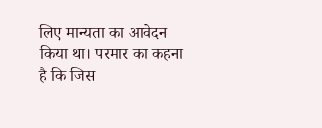लिए मान्यता का आवेदन किया था। परमार का कहना है कि जिस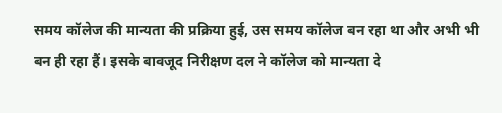समय कॉलेज की मान्यता की प्रक्रिया हुई, उस समय कॉलेज बन रहा था और अभी भी बन ही रहा हैं। इसके बावजूद निरीक्षण दल ने कॉलेज को मान्यता दे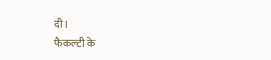दी।
फैकल्टी के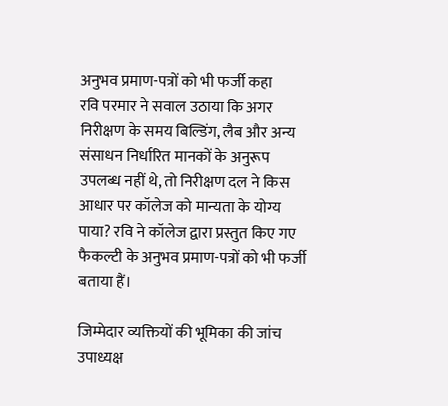अनुभव प्रमाण-पत्रों को भी फर्जी कहा
रवि परमार ने सवाल उठाया कि अगर निरीक्षण के समय बिल्डिंग, लैब और अन्य संसाधन निर्धारित मानकों के अनुरूप उपलब्ध नहीं थे, तो निरीक्षण दल ने किस आधार पर कॉलेज को मान्यता के योग्य पाया? रवि ने कॉलेज द्वारा प्रस्तुत किए गए फैकल्टी के अनुभव प्रमाण-पत्रों को भी फर्जी बताया हैं।

जिम्मेदार व्यक्तियों की भूमिका की जांच
उपाध्यक्ष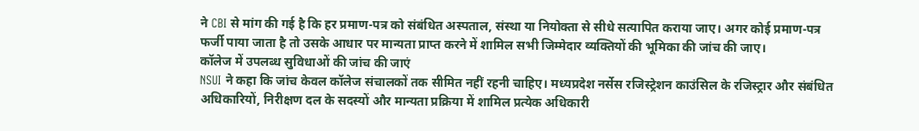ने CBI से मांग की गई है कि हर प्रमाण-पत्र को संबंधित अस्पताल, संस्था या नियोक्ता से सीधे सत्यापित कराया जाए। अगर कोई प्रमाण-पत्र फर्जी पाया जाता है तो उसके आधार पर मान्यता प्राप्त करने में शामिल सभी जिम्मेदार व्यक्तियों की भूमिका की जांच की जाए।
कॉलेज में उपलब्ध सुविधाओं की जांच की जाएं
NSUI ने कहा कि जांच केवल कॉलेज संचालकों तक सीमित नहीं रहनी चाहिए। मध्यप्रदेश नर्सेस रजिस्ट्रेशन काउंसिल के रजिस्ट्रार और संबंधित अधिकारियों, निरीक्षण दल के सदस्यों और मान्यता प्रक्रिया में शामिल प्रत्येक अधिकारी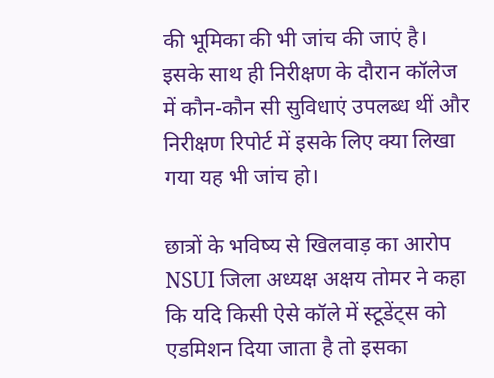की भूमिका की भी जांच की जाएं है। इसके साथ ही निरीक्षण के दौरान कॉलेज में कौन-कौन सी सुविधाएं उपलब्ध थीं और निरीक्षण रिपोर्ट में इसके लिए क्या लिखा गया यह भी जांच हो।

छात्रों के भविष्य से खिलवाड़ का आरोप
NSUI जिला अध्यक्ष अक्षय तोमर ने कहा कि यदि किसी ऐसे कॉले में स्टूडेंट्स को एडमिशन दिया जाता है तो इसका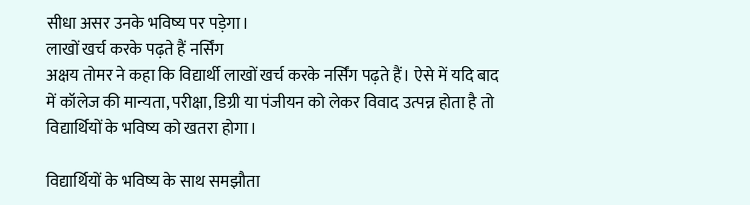सीधा असर उनके भविष्य पर पड़ेगा।
लाखों खर्च करके पढ़ते हैं नर्सिंग
अक्षय तोमर ने कहा कि विद्यार्थी लाखों खर्च करके नर्सिंग पढ़ते हैं। ऐसे में यदि बाद में कॉलेज की मान्यता, परीक्षा, डिग्री या पंजीयन को लेकर विवाद उत्पन्न होता है तो विद्यार्थियों के भविष्य को खतरा होगा।

विद्यार्थियों के भविष्य के साथ समझौता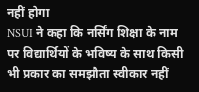नहीं होगा
NSUI ने कहा कि नर्सिंग शिक्षा के नाम पर विद्यार्थियों के भविष्य के साथ किसी भी प्रकार का समझौता स्वीकार नहीं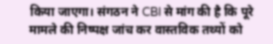किया जाएगा। संगठन ने CBI से मांग की है कि पूरे मामले की निष्पक्ष जांच कर वास्तविक तथ्यों को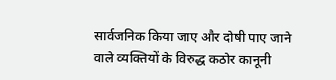सार्वजनिक किया जाए और दोषी पाए जाने वाले व्यक्तियों के विरुद्ध कठोर कानूनी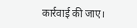कार्रवाई की जाए।